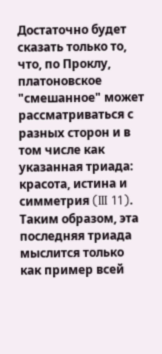Достаточно будет сказать только то, что, по Проклу, платоновское "смешанное" может рассматриваться с разных сторон и в том числе как указанная триада: красота, истина и симметрия (III 11). Таким образом, эта последняя триада мыслится только как пример всей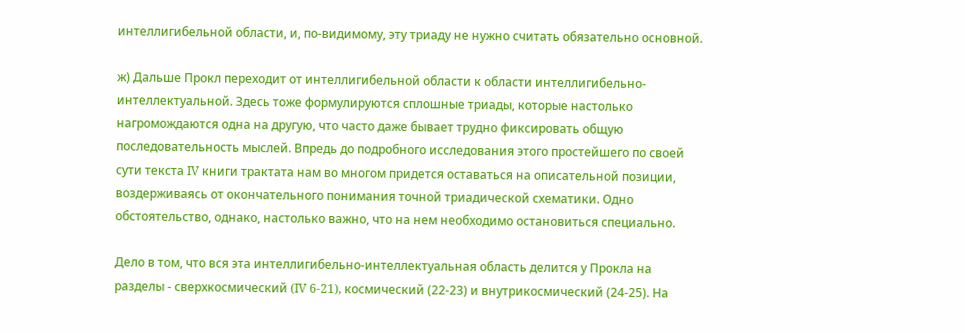интеллигибельной области, и, по-видимому, эту триаду не нужно считать обязательно основной.

ж) Дальше Прокл переходит от интеллигибельной области к области интеллигибельно-интеллектуальной. Здесь тоже формулируются сплошные триады, которые настолько нагромождаются одна на другую, что часто даже бывает трудно фиксировать общую последовательность мыслей. Впредь до подробного исследования этого простейшего по своей сути текста IV книги трактата нам во многом придется оставаться на описательной позиции, воздерживаясь от окончательного понимания точной триадической схематики. Одно обстоятельство, однако, настолько важно, что на нем необходимо остановиться специально.

Дело в том, что вся эта интеллигибельно-интеллектуальная область делится у Прокла на разделы - сверхкосмический (IV 6-21), космический (22-23) и внутрикосмический (24-25). На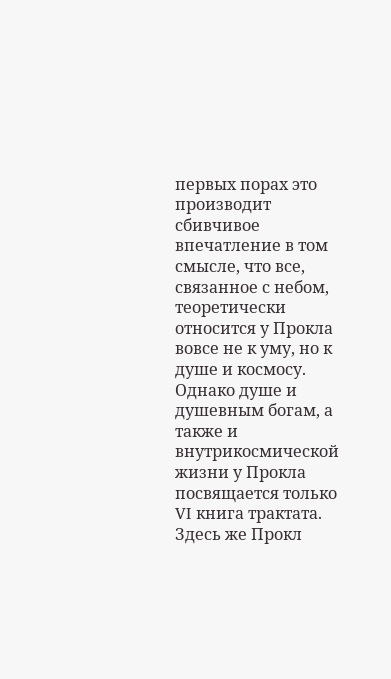первых порах это производит сбивчивое впечатление в том смысле, что все, связанное с небом, теоретически относится у Прокла вовсе не к уму, но к душе и космосу. Однако душе и душевным богам, а также и внутрикосмической жизни у Прокла посвящается только VI книга трактата. Здесь же Прокл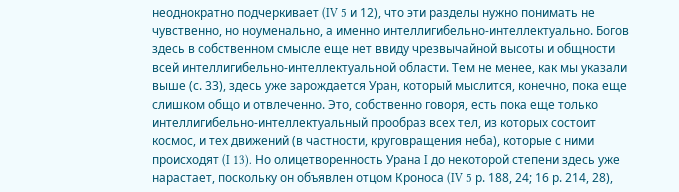неоднократно подчеркивает (IV 5 и 12), что эти разделы нужно понимать не чувственно, но ноуменально, а именно интеллигибельно-интеллектуально. Богов здесь в собственном смысле еще нет ввиду чрезвычайной высоты и общности всей интеллигибельно-интеллектуальной области. Тем не менее, как мы указали выше (с. 33), здесь уже зарождается Уран, который мыслится, конечно, пока еще слишком общо и отвлеченно. Это, собственно говоря, есть пока еще только интеллигибельно-интеллектуальный прообраз всех тел, из которых состоит космос, и тех движений (в частности, круговращения неба), которые с ними происходят (I 13). Но олицетворенность Урана I до некоторой степени здесь уже нарастает, поскольку он объявлен отцом Кроноса (IV 5 р. 188, 24; 16 р. 214, 28),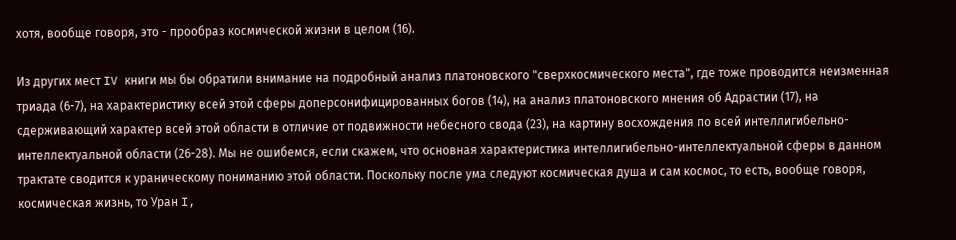хотя, вообще говоря, это - прообраз космической жизни в целом (16).

Из других мест IV книги мы бы обратили внимание на подробный анализ платоновского "сверхкосмического места", где тоже проводится неизменная триада (6-7), на характеристику всей этой сферы доперсонифицированных богов (14), на анализ платоновского мнения об Адрастии (17), на сдерживающий характер всей этой области в отличие от подвижности небесного свода (23), на картину восхождения по всей интеллигибельно-интеллектуальной области (26-28). Мы не ошибемся, если скажем, что основная характеристика интеллигибельно-интеллектуальной сферы в данном трактате сводится к ураническому пониманию этой области. Поскольку после ума следуют космическая душа и сам космос, то есть, вообще говоря, космическая жизнь, то Уран I,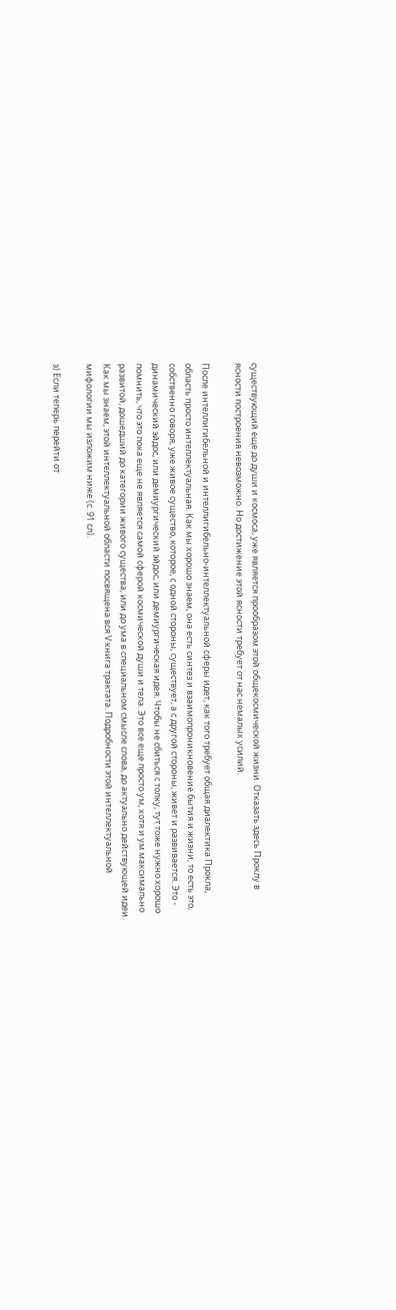существующий еще до души и космоса, уже является прообразом этой общекосмической жизни. Отказать здесь Проклу в ясности построения невозможно. Но достижение этой ясности требует от нас немалых усилий.

После интеллигибельной и интеллигибельно-интеллектуальной сферы идет, как того требует общая диалектика Прокла, область просто интеллектуальная. Как мы хорошо знаем, она есть синтез и взаимопроникновение бытия и жизни, то есть это, собственно говоря, уже живое существо, которое, с одной стороны, существует, а с другой стороны, живет и развивается. Это - динамический эйдос, или демиургический эйдос, или демиургическая идея. Чтобы не сбиться с толку, тут тоже нужно хорошо помнить, что это пока еще не является самой сферой космической души и тела. Это все еще просто ум, хотя и ум максимально развитой, дошедший до категории живого существа, или до ума в специальном смысле слова, до актуально действующей идеи. Как мы знаем, этой интеллектуальной области посвящена вся V книга трактата. Подробности этой интеллектуальной мифологии мы изложим ниже (с. 91 сл).

з) Если теперь перейти от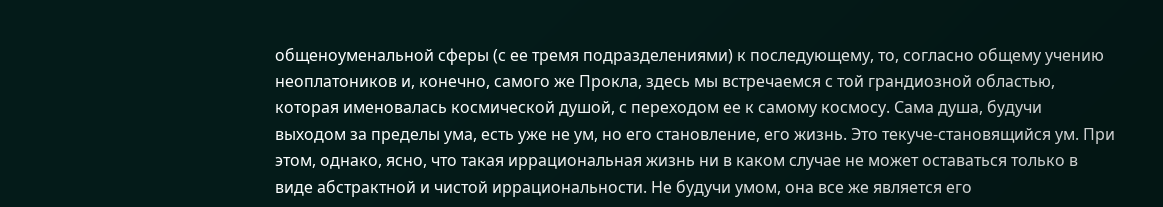общеноуменальной сферы (с ее тремя подразделениями) к последующему, то, согласно общему учению неоплатоников и, конечно, самого же Прокла, здесь мы встречаемся с той грандиозной областью, которая именовалась космической душой, с переходом ее к самому космосу. Сама душа, будучи выходом за пределы ума, есть уже не ум, но его становление, его жизнь. Это текуче-становящийся ум. При этом, однако, ясно, что такая иррациональная жизнь ни в каком случае не может оставаться только в виде абстрактной и чистой иррациональности. Не будучи умом, она все же является его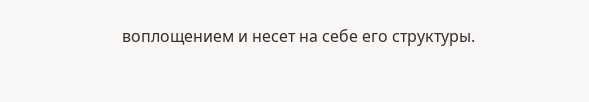воплощением и несет на себе его структуры.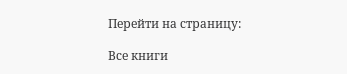Перейти на страницу:

Все книги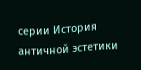серии История античной эстетики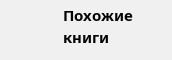Похожие книги